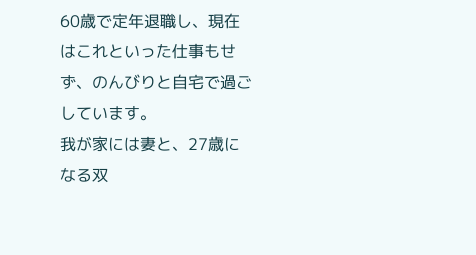60歳で定年退職し、現在はこれといった仕事もせず、のんびりと自宅で過ごしています。
我が家には妻と、27歳になる双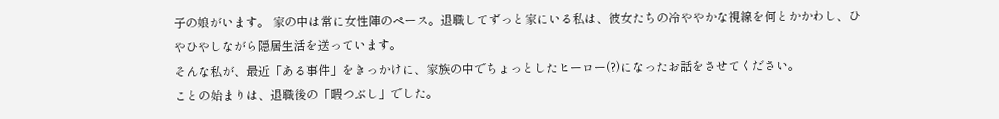子の娘がいます。 家の中は常に女性陣のペース。退職してずっと家にいる私は、彼女たちの冷ややかな視線を何とかかわし、ひやひやしながら隠居生活を送っています。
そんな私が、最近「ある事件」をきっかけに、家族の中でちょっとしたヒーロー(?)になったお話をさせてください。
ことの始まりは、退職後の「暇つぶし」でした。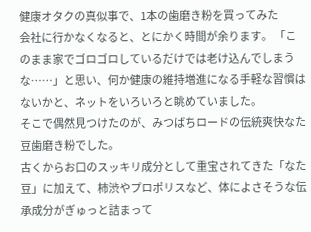健康オタクの真似事で、1本の歯磨き粉を買ってみた
会社に行かなくなると、とにかく時間が余ります。 「このまま家でゴロゴロしているだけでは老け込んでしまうな……」と思い、何か健康の維持増進になる手軽な習慣はないかと、ネットをいろいろと眺めていました。
そこで偶然見つけたのが、みつばちロードの伝統爽快なた豆歯磨き粉でした。
古くからお口のスッキリ成分として重宝されてきた「なた豆」に加えて、柿渋やプロポリスなど、体によさそうな伝承成分がぎゅっと詰まって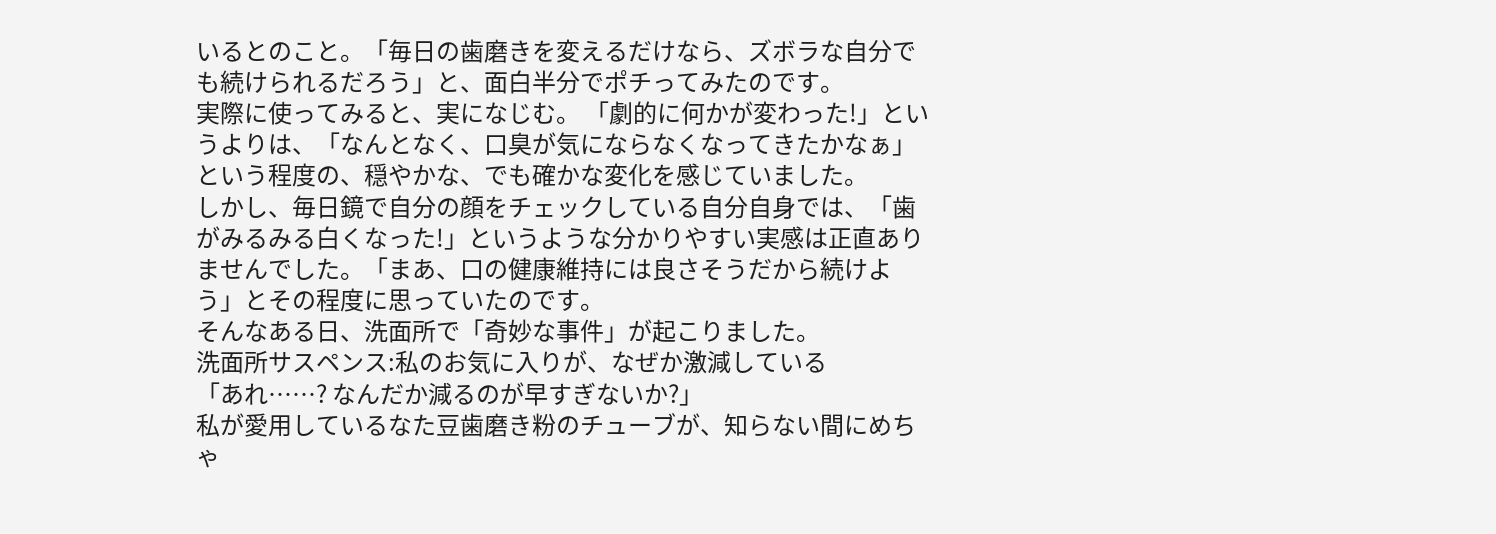いるとのこと。「毎日の歯磨きを変えるだけなら、ズボラな自分でも続けられるだろう」と、面白半分でポチってみたのです。
実際に使ってみると、実になじむ。 「劇的に何かが変わった!」というよりは、「なんとなく、口臭が気にならなくなってきたかなぁ」という程度の、穏やかな、でも確かな変化を感じていました。
しかし、毎日鏡で自分の顔をチェックしている自分自身では、「歯がみるみる白くなった!」というような分かりやすい実感は正直ありませんでした。「まあ、口の健康維持には良さそうだから続けよう」とその程度に思っていたのです。
そんなある日、洗面所で「奇妙な事件」が起こりました。
洗面所サスペンス:私のお気に入りが、なぜか激減している
「あれ……? なんだか減るのが早すぎないか?」
私が愛用しているなた豆歯磨き粉のチューブが、知らない間にめちゃ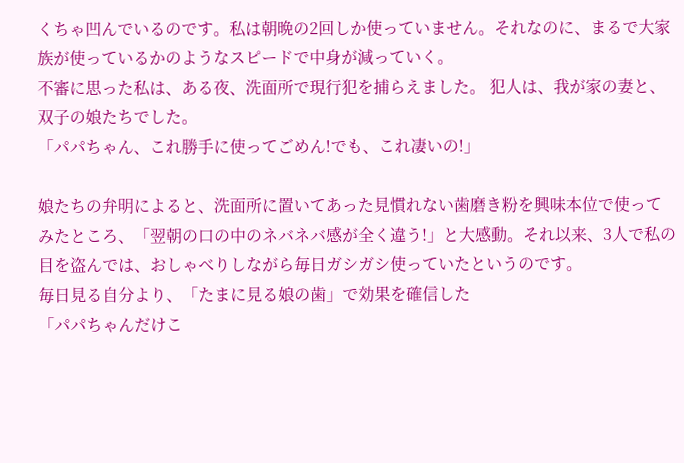くちゃ凹んでいるのです。私は朝晩の2回しか使っていません。それなのに、まるで大家族が使っているかのようなスピードで中身が減っていく。
不審に思った私は、ある夜、洗面所で現行犯を捕らえました。 犯人は、我が家の妻と、双子の娘たちでした。
「パパちゃん、これ勝手に使ってごめん!でも、これ凄いの!」

娘たちの弁明によると、洗面所に置いてあった見慣れない歯磨き粉を興味本位で使ってみたところ、「翌朝の口の中のネバネバ感が全く違う!」と大感動。それ以来、3人で私の目を盗んでは、おしゃべりしながら毎日ガシガシ使っていたというのです。
毎日見る自分より、「たまに見る娘の歯」で効果を確信した
「パパちゃんだけこ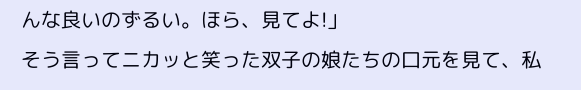んな良いのずるい。ほら、見てよ!」
そう言ってニカッと笑った双子の娘たちの口元を見て、私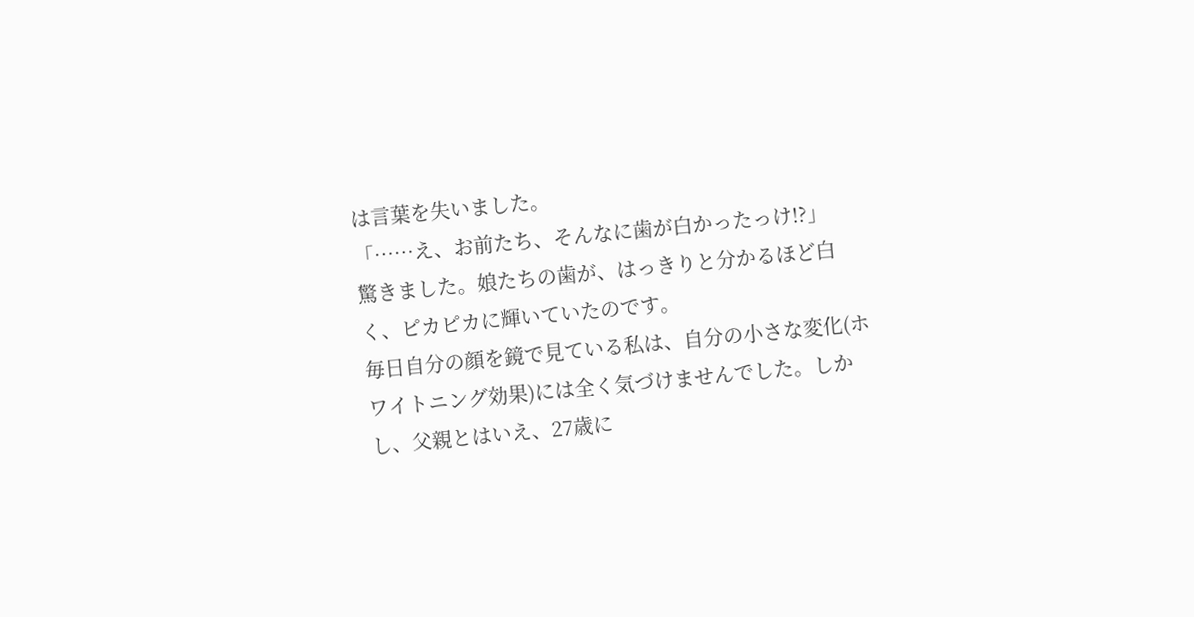は言葉を失いました。
「……え、お前たち、そんなに歯が白かったっけ!?」
驚きました。娘たちの歯が、はっきりと分かるほど白く、ピカピカに輝いていたのです。
毎日自分の顔を鏡で見ている私は、自分の小さな変化(ホワイトニング効果)には全く気づけませんでした。しかし、父親とはいえ、27歳に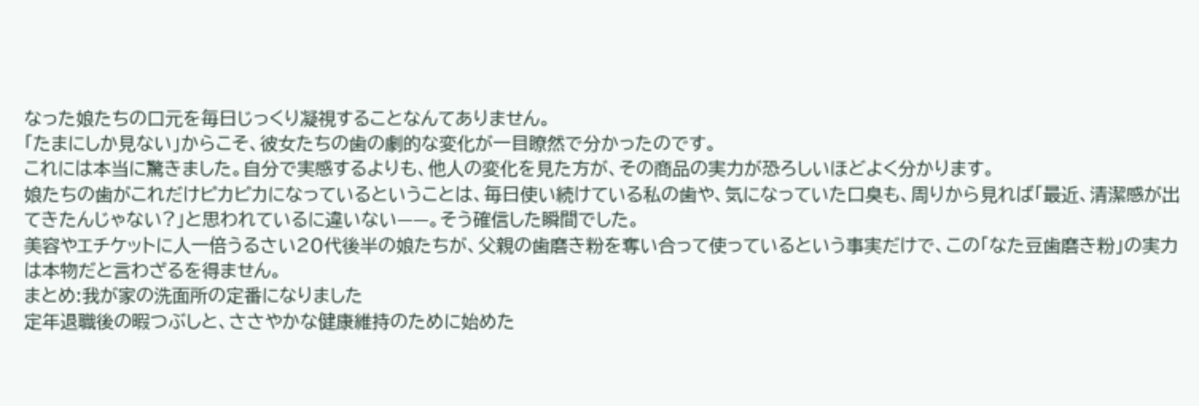なった娘たちの口元を毎日じっくり凝視することなんてありません。
「たまにしか見ない」からこそ、彼女たちの歯の劇的な変化が一目瞭然で分かったのです。
これには本当に驚きました。自分で実感するよりも、他人の変化を見た方が、その商品の実力が恐ろしいほどよく分かります。
娘たちの歯がこれだけピカピカになっているということは、毎日使い続けている私の歯や、気になっていた口臭も、周りから見れば「最近、清潔感が出てきたんじゃない?」と思われているに違いない——。そう確信した瞬間でした。
美容やエチケットに人一倍うるさい20代後半の娘たちが、父親の歯磨き粉を奪い合って使っているという事実だけで、この「なた豆歯磨き粉」の実力は本物だと言わざるを得ません。
まとめ:我が家の洗面所の定番になりました
定年退職後の暇つぶしと、ささやかな健康維持のために始めた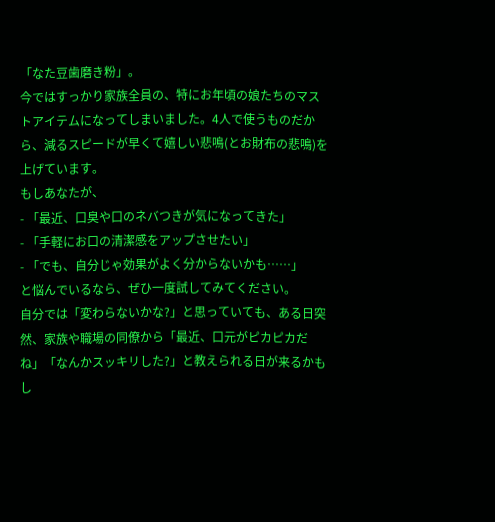「なた豆歯磨き粉」。
今ではすっかり家族全員の、特にお年頃の娘たちのマストアイテムになってしまいました。4人で使うものだから、減るスピードが早くて嬉しい悲鳴(とお財布の悲鳴)を上げています。
もしあなたが、
- 「最近、口臭や口のネバつきが気になってきた」
- 「手軽にお口の清潔感をアップさせたい」
- 「でも、自分じゃ効果がよく分からないかも……」
と悩んでいるなら、ぜひ一度試してみてください。
自分では「変わらないかな?」と思っていても、ある日突然、家族や職場の同僚から「最近、口元がピカピカだね」「なんかスッキリした?」と教えられる日が来るかもし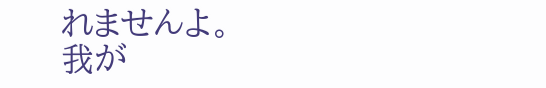れませんよ。
我が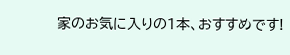家のお気に入りの1本、おすすめです!